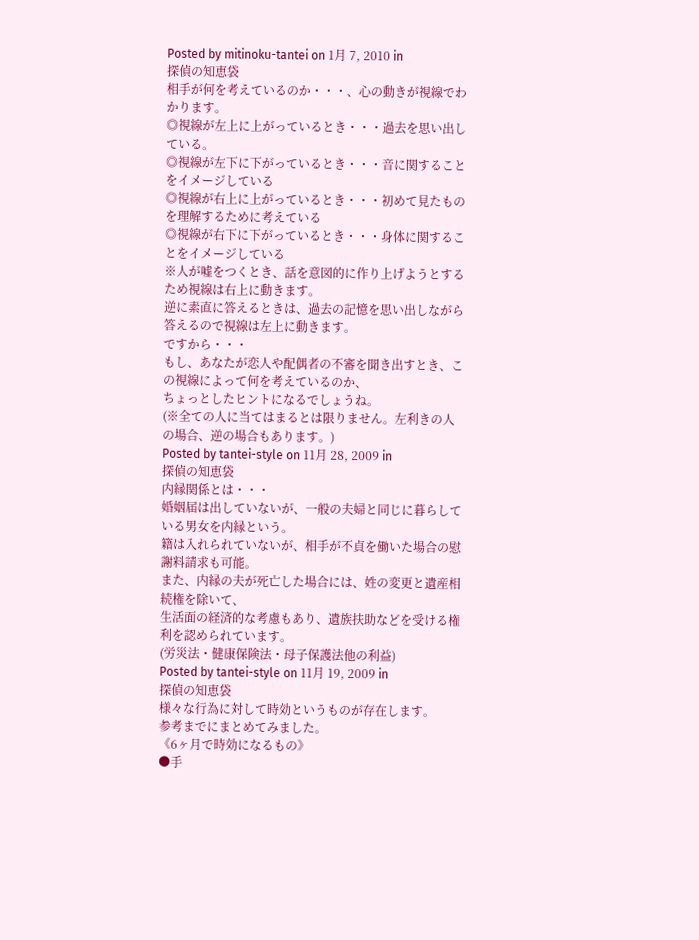Posted by mitinoku-tantei on 1月 7, 2010 in
探偵の知恵袋
相手が何を考えているのか・・・、心の動きが視線でわかります。
◎視線が左上に上がっているとき・・・過去を思い出している。
◎視線が左下に下がっているとき・・・音に関することをイメージしている
◎視線が右上に上がっているとき・・・初めて見たものを理解するために考えている
◎視線が右下に下がっているとき・・・身体に関することをイメージしている
※人が嘘をつくとき、話を意図的に作り上げようとするため視線は右上に動きます。
逆に素直に答えるときは、過去の記憶を思い出しながら答えるので視線は左上に動きます。
ですから・・・
もし、あなたが恋人や配偶者の不審を聞き出すとき、この視線によって何を考えているのか、
ちょっとしたヒントになるでしょうね。
(※全ての人に当てはまるとは限りません。左利きの人の場合、逆の場合もあります。)
Posted by tantei-style on 11月 28, 2009 in
探偵の知恵袋
内縁関係とは・・・
婚姻届は出していないが、一般の夫婦と同じに暮らしている男女を内縁という。
籍は入れられていないが、相手が不貞を働いた場合の慰謝料請求も可能。
また、内縁の夫が死亡した場合には、姓の変更と遺産相続権を除いて、
生活面の経済的な考慮もあり、遺族扶助などを受ける権利を認められています。
(労災法・健康保険法・母子保護法他の利益)
Posted by tantei-style on 11月 19, 2009 in
探偵の知恵袋
様々な行為に対して時効というものが存在します。
参考までにまとめてみました。
《6ヶ月で時効になるもの》
●手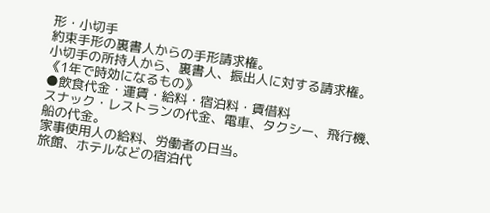形・小切手
約束手形の裏書人からの手形請求権。
小切手の所持人から、裏書人、振出人に対する請求権。
《1年で時効になるもの》
●飲食代金・運賃・給料・宿泊料・賃借料
スナック・レストランの代金、電車、タクシー、飛行機、船の代金。
家事使用人の給料、労働者の日当。
旅館、ホテルなどの宿泊代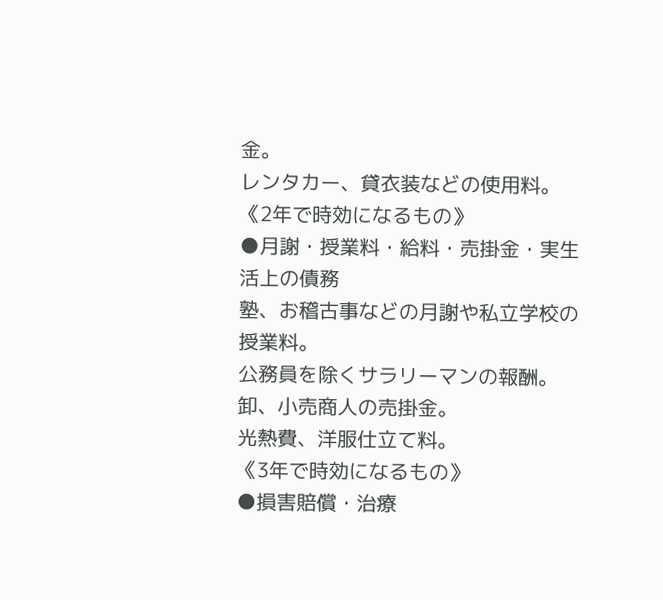金。
レンタカー、貸衣装などの使用料。
《2年で時効になるもの》
●月謝・授業料・給料・売掛金・実生活上の債務
塾、お稽古事などの月謝や私立学校の授業料。
公務員を除くサラリーマンの報酬。
卸、小売商人の売掛金。
光熱費、洋服仕立て料。
《3年で時効になるもの》
●損害賠償・治療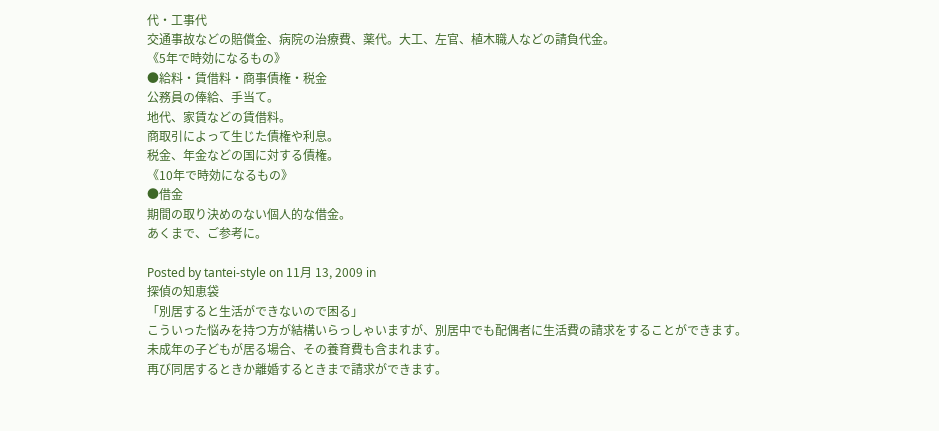代・工事代
交通事故などの賠償金、病院の治療費、薬代。大工、左官、植木職人などの請負代金。
《5年で時効になるもの》
●給料・賃借料・商事債権・税金
公務員の俸給、手当て。
地代、家賃などの賃借料。
商取引によって生じた債権や利息。
税金、年金などの国に対する債権。
《10年で時効になるもの》
●借金
期間の取り決めのない個人的な借金。
あくまで、ご参考に。

Posted by tantei-style on 11月 13, 2009 in
探偵の知恵袋
「別居すると生活ができないので困る」
こういった悩みを持つ方が結構いらっしゃいますが、別居中でも配偶者に生活費の請求をすることができます。
未成年の子どもが居る場合、その養育費も含まれます。
再び同居するときか離婚するときまで請求ができます。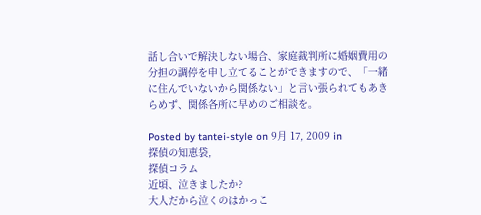話し合いで解決しない場合、家庭裁判所に婚姻費用の分担の調停を申し立てることができますので、「一緒に住んでいないから関係ない」と言い張られてもあきらめず、関係各所に早めのご相談を。

Posted by tantei-style on 9月 17, 2009 in
探偵の知恵袋,
探偵コラム
近頃、泣きましたか?
大人だから泣くのはかっこ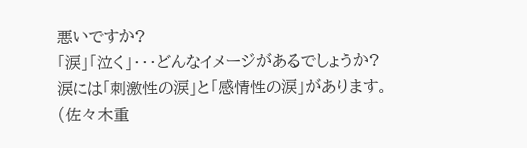悪いですか?
「涙」「泣く」・・・どんなイメージがあるでしょうか?
涙には「刺激性の涙」と「感情性の涙」があります。
(佐々木重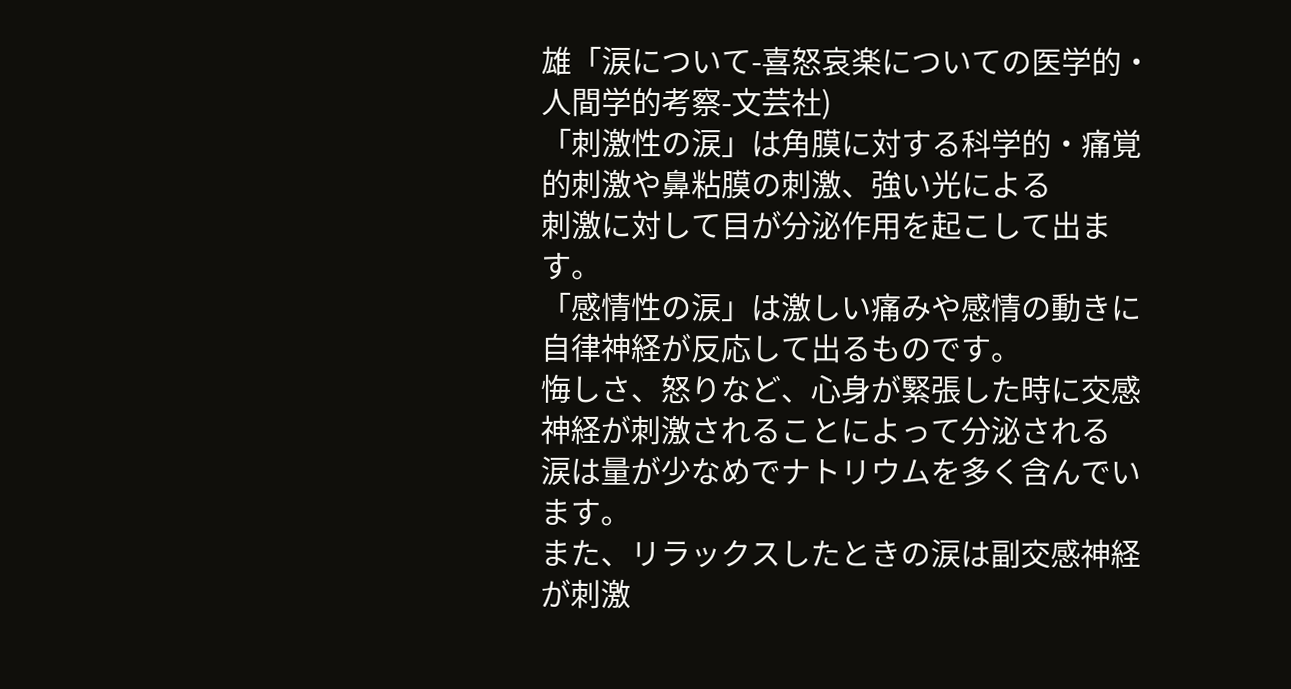雄「涙について-喜怒哀楽についての医学的・人間学的考察-文芸社)
「刺激性の涙」は角膜に対する科学的・痛覚的刺激や鼻粘膜の刺激、強い光による
刺激に対して目が分泌作用を起こして出ます。
「感情性の涙」は激しい痛みや感情の動きに自律神経が反応して出るものです。
悔しさ、怒りなど、心身が緊張した時に交感神経が刺激されることによって分泌される
涙は量が少なめでナトリウムを多く含んでいます。
また、リラックスしたときの涙は副交感神経が刺激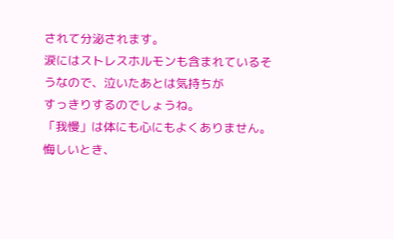されて分泌されます。
涙にはストレスホルモンも含まれているそうなので、泣いたあとは気持ちが
すっきりするのでしょうね。
「我慢」は体にも心にもよくありません。
悔しいとき、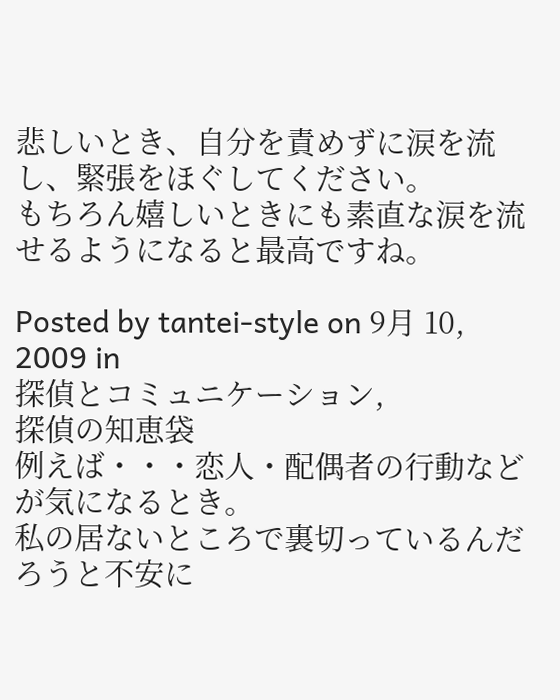悲しいとき、自分を責めずに涙を流し、緊張をほぐしてください。
もちろん嬉しいときにも素直な涙を流せるようになると最高ですね。

Posted by tantei-style on 9月 10, 2009 in
探偵とコミュニケーション,
探偵の知恵袋
例えば・・・恋人・配偶者の行動などが気になるとき。
私の居ないところで裏切っているんだろうと不安に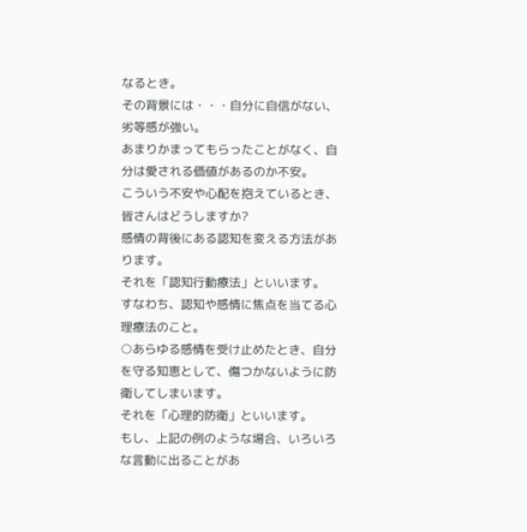なるとき。
その背景には・・・自分に自信がない、劣等感が強い。
あまりかまってもらったことがなく、自分は愛される価値があるのか不安。
こういう不安や心配を抱えているとき、皆さんはどうしますか?
感情の背後にある認知を変える方法があります。
それを「認知行動療法」といいます。
すなわち、認知や感情に焦点を当てる心理療法のこと。
○あらゆる感情を受け止めたとき、自分を守る知恵として、傷つかないように防衛してしまいます。
それを「心理的防衛」といいます。
もし、上記の例のような場合、いろいろな言動に出ることがあ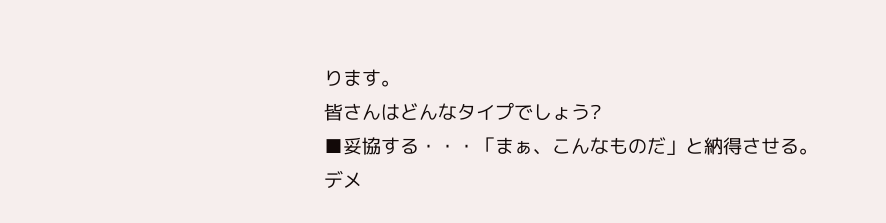ります。
皆さんはどんなタイプでしょう?
■妥協する・・・「まぁ、こんなものだ」と納得させる。
デメ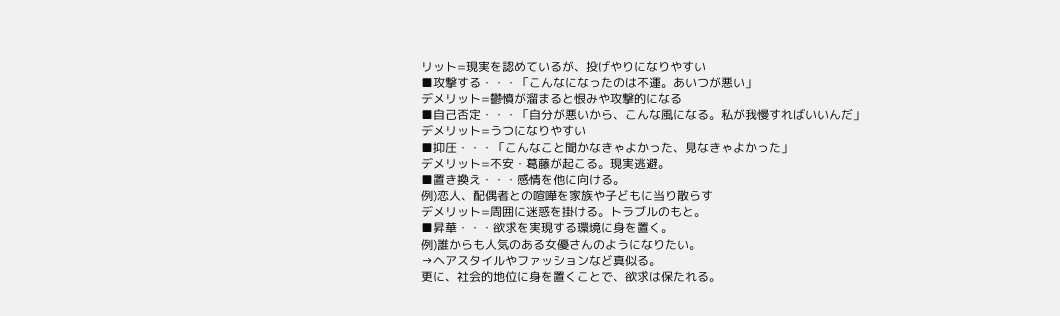リット=現実を認めているが、投げやりになりやすい
■攻撃する・・・「こんなになったのは不運。あいつが悪い」
デメリット=鬱憤が溜まると恨みや攻撃的になる
■自己否定・・・「自分が悪いから、こんな風になる。私が我慢すればいいんだ」
デメリット=うつになりやすい
■抑圧・・・「こんなこと聞かなきゃよかった、見なきゃよかった」
デメリット=不安・葛藤が起こる。現実逃避。
■置き換え・・・感情を他に向ける。
例)恋人、配偶者との喧嘩を家族や子どもに当り散らす
デメリット=周囲に迷惑を掛ける。トラブルのもと。
■昇華・・・欲求を実現する環境に身を置く。
例)誰からも人気のある女優さんのようになりたい。
→ヘアスタイルやファッションなど真似る。
更に、社会的地位に身を置くことで、欲求は保たれる。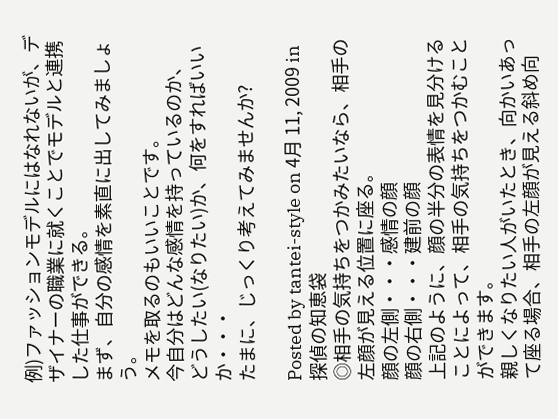例)ファッションモデルにはなれないが、デザイナーの職業に就くことでモデルと連携した仕事ができる。
まず、自分の感情を素直に出してみましょう。
メモを取るのもいいことです。
今自分はどんな感情を持っているのか、
どうしたい(なりたい)か、何をすればいいか・・・
たまに、じっくり考えてみませんか?

Posted by tantei-style on 4月 11, 2009 in
探偵の知恵袋
◎相手の気持ちをつかみたいなら、相手の左顔が見える位置に座る。
顔の左側・・・感情の顔
顔の右側・・・建前の顔
上記のように、顔の半分の表情を見分けることによって、相手の気持ちをつかむことができます。
親しくなりたい人がいたとき、向かいあって座る場合、相手の左顔が見える斜め向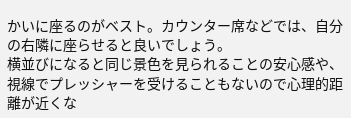かいに座るのがベスト。カウンター席などでは、自分の右隣に座らせると良いでしょう。
横並びになると同じ景色を見られることの安心感や、視線でプレッシャーを受けることもないので心理的距離が近くな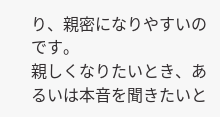り、親密になりやすいのです。
親しくなりたいとき、あるいは本音を聞きたいと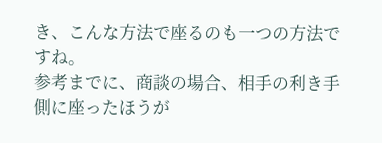き、こんな方法で座るのも一つの方法ですね。
参考までに、商談の場合、相手の利き手側に座ったほうが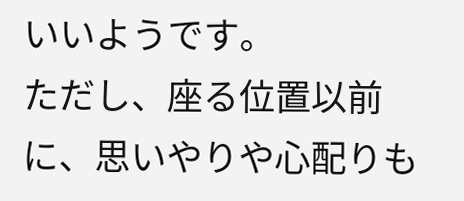いいようです。
ただし、座る位置以前に、思いやりや心配りも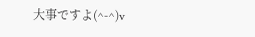大事ですよ(^-^)v